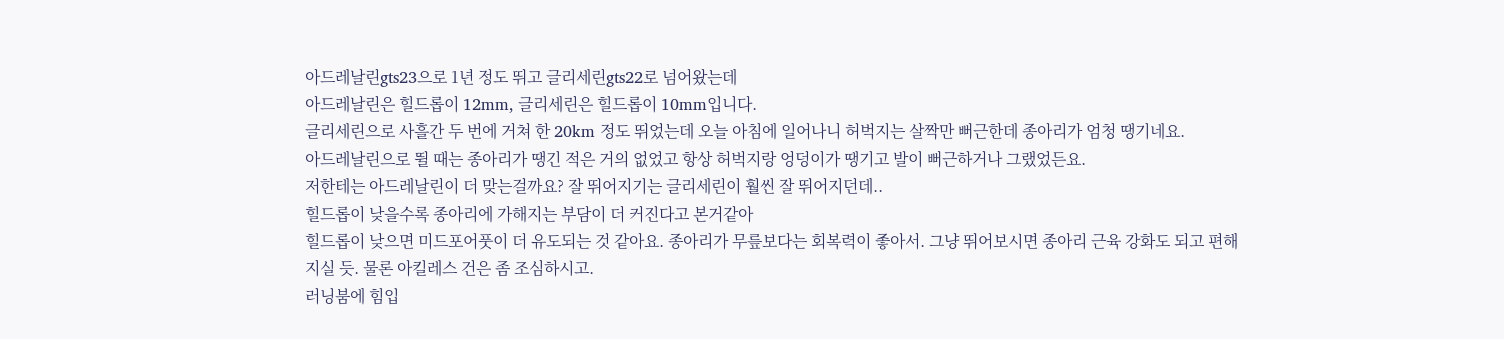아드레날린gts23으로 1년 정도 뛰고 글리세린gts22로 넘어왔는데
아드레날린은 힐드롭이 12mm, 글리세린은 힐드롭이 10mm입니다.
글리세린으로 사흘간 두 번에 거쳐 한 20km 정도 뛰었는데 오늘 아침에 일어나니 허벅지는 살짝만 뻐근한데 종아리가 엄청 땡기네요.
아드레날린으로 뛸 때는 종아리가 땡긴 적은 거의 없었고 항상 허벅지랑 엉덩이가 땡기고 발이 뻐근하거나 그랬었든요.
저한테는 아드레날린이 더 맞는걸까요? 잘 뛰어지기는 글리세린이 훨씬 잘 뛰어지던데..
힐드롭이 낮을수록 종아리에 가해지는 부담이 더 커진다고 본거같아
힐드롭이 낮으면 미드포어풋이 더 유도되는 것 같아요. 종아리가 무릎보다는 회복력이 좋아서. 그냥 뛰어보시면 종아리 근육 강화도 되고 편해지실 듯. 물론 아킬레스 건은 좀 조심하시고.
러닝붐에 힘입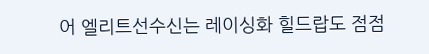어 엘리트선수신는 레이싱화 힐드랍도 점점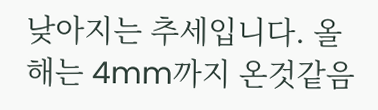낮아지는 추세입니다. 올해는 4mm까지 온것같음